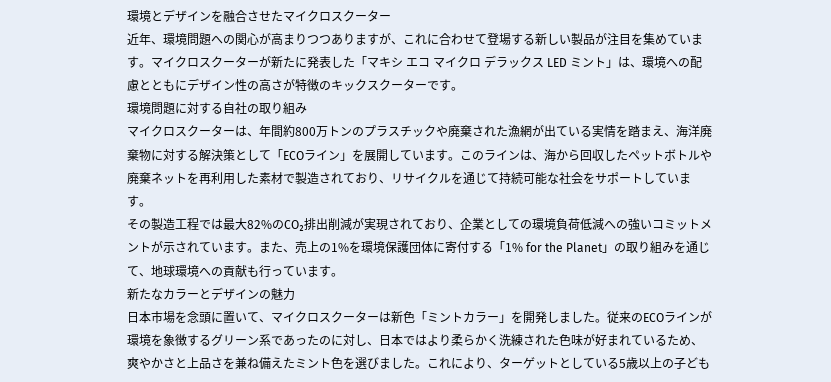環境とデザインを融合させたマイクロスクーター
近年、環境問題への関心が高まりつつありますが、これに合わせて登場する新しい製品が注目を集めています。マイクロスクーターが新たに発表した「マキシ エコ マイクロ デラックス LED ミント」は、環境への配慮とともにデザイン性の高さが特徴のキックスクーターです。
環境問題に対する自社の取り組み
マイクロスクーターは、年間約800万トンのプラスチックや廃棄された漁網が出ている実情を踏まえ、海洋廃棄物に対する解決策として「ECOライン」を展開しています。このラインは、海から回収したペットボトルや廃棄ネットを再利用した素材で製造されており、リサイクルを通じて持続可能な社会をサポートしています。
その製造工程では最大82%のCO₂排出削減が実現されており、企業としての環境負荷低減への強いコミットメントが示されています。また、売上の1%を環境保護団体に寄付する「1% for the Planet」の取り組みを通じて、地球環境への貢献も行っています。
新たなカラーとデザインの魅力
日本市場を念頭に置いて、マイクロスクーターは新色「ミントカラー」を開発しました。従来のECOラインが環境を象徴するグリーン系であったのに対し、日本ではより柔らかく洗練された色味が好まれているため、爽やかさと上品さを兼ね備えたミント色を選びました。これにより、ターゲットとしている5歳以上の子ども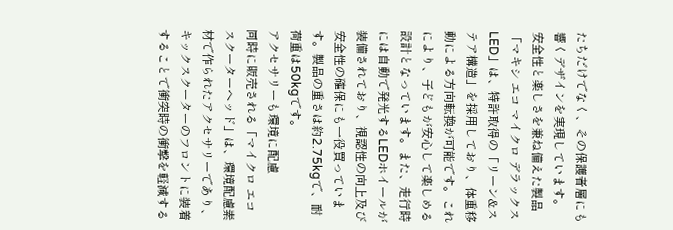たちだけでなく、その保護者層にも響くデザインを実現しています。
安全性と楽しさを兼ね備えた製品
「マキシ エコ マイクロ デラックス LED」は、特許取得の「リーン&ステア構造」を採用しており、体重移動による方向転換が可能です。これにより、子どもが安心して楽しめる設計となっています。また、走行時には自動で発光するLEDホイールが装備されており、視認性の向上及び安全性の確保にも一役買っています。製品の重さは約2.75kgで、耐荷重は50kgです。
アクセサリーも環境に配慮
同時に販売される「マイクロ エコ スクーターヘッド」は、環境配慮素材で作られたアクセサリーであり、キックスクーターのフロントに装着することで衝突時の衝撃を軽減する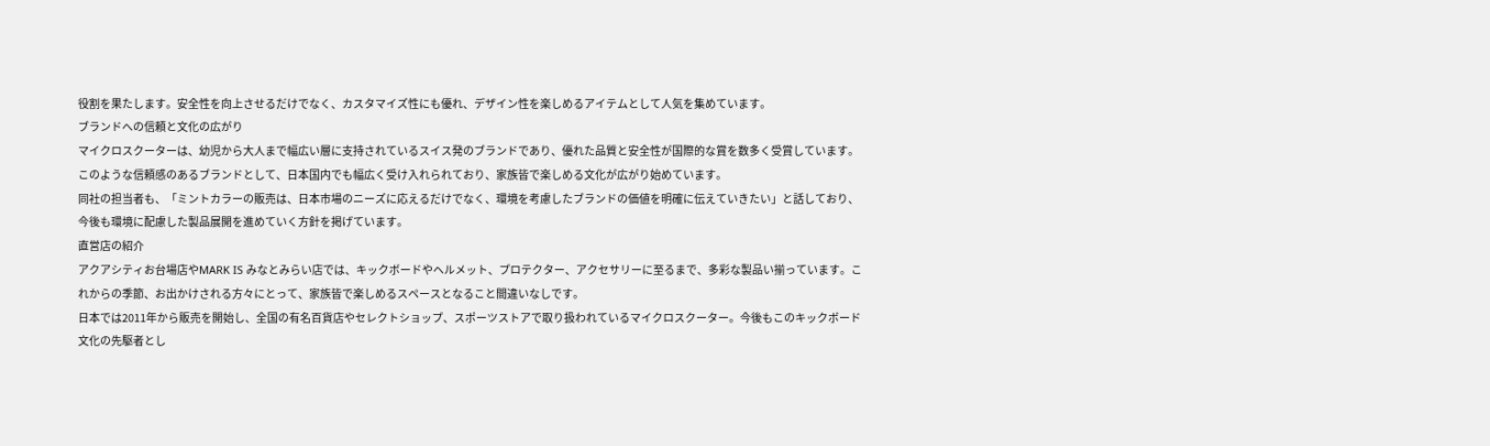役割を果たします。安全性を向上させるだけでなく、カスタマイズ性にも優れ、デザイン性を楽しめるアイテムとして人気を集めています。
ブランドへの信頼と文化の広がり
マイクロスクーターは、幼児から大人まで幅広い層に支持されているスイス発のブランドであり、優れた品質と安全性が国際的な賞を数多く受賞しています。このような信頼感のあるブランドとして、日本国内でも幅広く受け入れられており、家族皆で楽しめる文化が広がり始めています。
同社の担当者も、「ミントカラーの販売は、日本市場のニーズに応えるだけでなく、環境を考慮したブランドの価値を明確に伝えていきたい」と話しており、今後も環境に配慮した製品展開を進めていく方針を掲げています。
直営店の紹介
アクアシティお台場店やMARK IS みなとみらい店では、キックボードやヘルメット、プロテクター、アクセサリーに至るまで、多彩な製品い揃っています。これからの季節、お出かけされる方々にとって、家族皆で楽しめるスペースとなること間違いなしです。
日本では2011年から販売を開始し、全国の有名百貨店やセレクトショップ、スポーツストアで取り扱われているマイクロスクーター。今後もこのキックボード文化の先駆者とし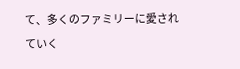て、多くのファミリーに愛されていく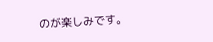のが楽しみです。